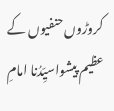کروڑوں حنفیوں کے عظیم پیشواسیِّدُنا امامِ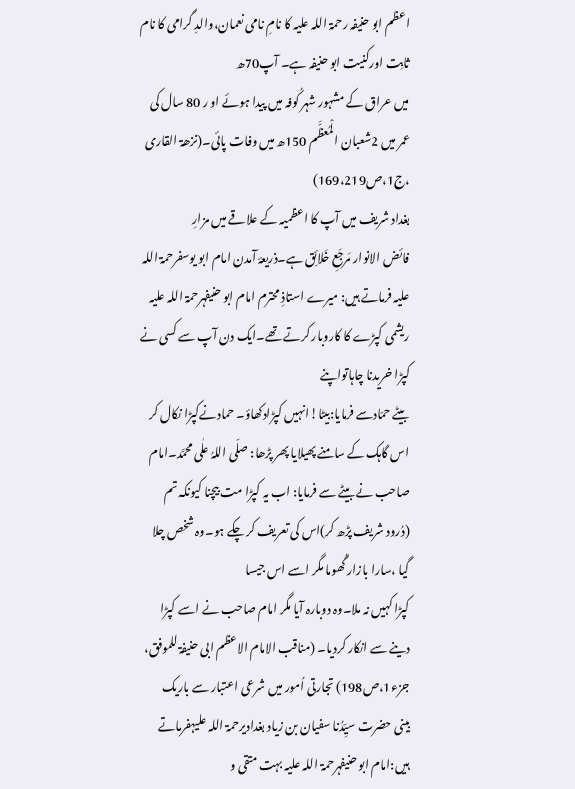اعظم ابو حنیفہ رحمۃ اللہ علیہ کا نامِ نامی نعمان،والدِ گرامی کا نام ثابِت اورکنیت ابو حنیفہ ہے۔ آپ70ھ
میں عراق کے مشہور شہر کُوفہ میں پیدا ہوئے او ر 80 سال کی عمر میں 2شعبان الْمُعظَّم 150ھ میں وفات پائی۔(نزھۃ القاری ،ج1،ص169،219)
بغداد شریف میں آپ کا اعظمیہ کے علاقے میں مزارِ
فائض الانوار مَرجَعِ خَلائِق ہے۔ذریعۂ آمدن امام ابو یوسفرحمۃ اللہ علیہ فرماتے ہیں: میرے استاذِ محترم امام ابو حنیفہرحمۃ اللہ علیہ ریشمی کپڑے کا کاروبار کرتے تھے۔ایک دن آپ سے کسی نے کپڑا خریدنا چاہاتواپنے
بیٹے حمّادسے فرمایا:بیٹا!انہیں کپڑادکھاؤ۔ حمادنےکپڑا نکال کر اس گاہک کے سامنے پھیلایا پھر پڑھا: صلّی اللہُ علٰی محمَّد۔امام صاحب نے بیٹے سے فرمایا: اب یہ کپڑا مت بیچنا کیونکہ تم
(دُرود شریف پڑھ کر)اس کی تعریف کر چکے ہو۔وہ شخص چلا گیا ،سارا بازار گُھوما مگر اسے اس جیسا
کپڑا کہیں نہ ملا۔وہ دوبارہ آیا مگر امام صاحب نے اسے کپڑا دینے سے انکار کردیا۔ (مناقب الامام الاعظم ابی حنیفۃ للموفق، جزء1،ص198) تجارتی اُمور میں شرعی اعتبار سے باریک
بینی حضرت سیِّدُنا سفیان بن زیاد بغدادیرحمۃ اللہ علیہفرماتے ہیں:امام ابو حنیفہرحمۃ اللہ علیہ بہت متقی و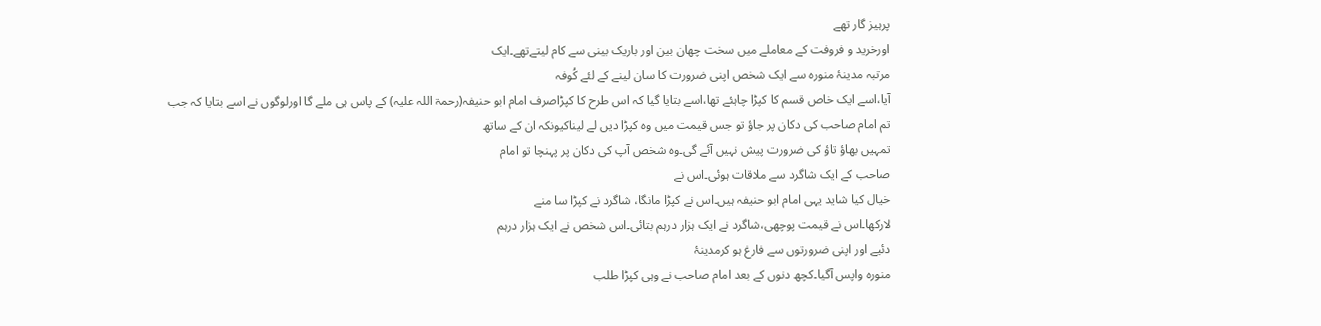پرہیز گار تھے
اورخرید و فروفت کے معاملے میں سخت چھان بین اور باریک بینی سے کام لیتےتھے۔ایک
مرتبہ مدینۂ منورہ سے ایک شخص اپنی ضرورت کا سان لینے کے لئے کُوفہ
آیا،اسے ایک خاص قسم کا کپڑا چاہئے تھا،اسے بتایا گیا کہ اس طرح کا کپڑاصرف امام ابو حنیفہ(رحمۃ اللہ علیہ) کے پاس ہی ملے گا اورلوگوں نے اسے بتایا کہ جب
تم امام صاحب کی دکان پر جاؤ تو جس قیمت میں وہ کپڑا دیں لے لیناکیونکہ ان کے ساتھ
تمہیں بھاؤ تاؤ کی ضرورت پیش نہیں آئے گی۔وہ شخص آپ کی دکان پر پہنچا تو امام
صاحب کے ایک شاگرد سے ملاقات ہوئی۔اس نے
خیال کیا شاید یہی امام ابو حنیفہ ہیں۔اس نے کپڑا مانگا، شاگرد نے کپڑا سا منے
لارکھا۔اس نے قیمت پوچھی،شاگرد نے ایک ہزار درہم بتائی۔اس شخص نے ایک ہزار درہم
دئیے اور اپنی ضرورتوں سے فارغ ہو کرمدینۂ
منورہ واپس آگیا۔کچھ دنوں کے بعد امام صاحب نے وہی کپڑا طلب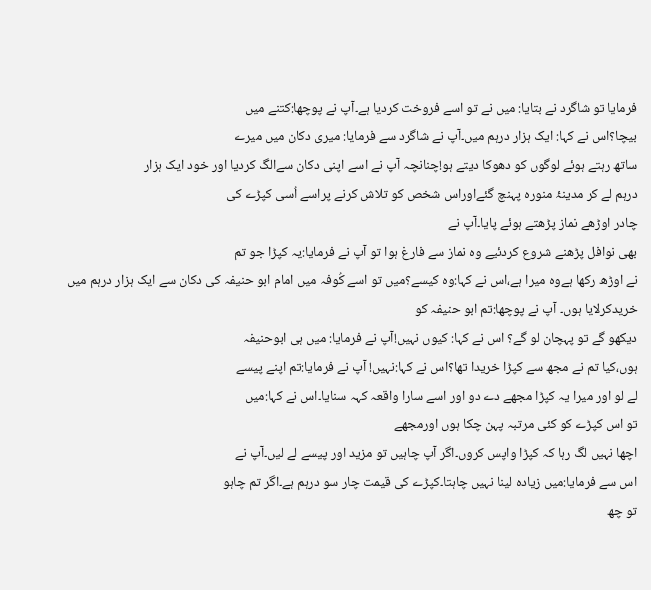فرمایا تو شاگرد نے بتایا: میں نے تو اسے فروخت کردیا ہے۔آپ نے پوچھا:کتنے میں
بیچا؟اس نے کہا: ایک ہزار درہم میں۔آپ نے شاگرد سے فرمایا: میری دکان میں میرے
ساتھ رہتے ہوئے لوگوں کو دھوکا دیتے ہو!چنانچہ آپ نے اسے اپنی دکان سےالگ کردیا اور خود ایک ہزار
درہم لے کر مدینۂ منورہ پہنچ گئےاوراس شخص کو تلاش کرنے پراسے اُسی کپڑے کی
چادر اوڑھے نماز پڑھتے ہوئے پایا۔آپ نے
بھی نوافل پڑھنے شروع کردئیے وہ نماز سے فارغ ہوا تو آپ نے فرمایا:یہ کپڑا جو تم
نے اوڑھ رکھا ہےوہ میرا ہے،اس نے کہا:وہ کیسے؟میں تو اسے کُوفہ میں امام ابو حنیفہ کی دکان سے ایک ہزار درہم میں
خریدکرلایا ہوں۔ آپ نے پوچھا:تم ابو حنیفہ کو
دیکھو گے تو پہچان لو گے؟ اس نے کہا: کیوں نہیں!آپ نے فرمایا: میں ہی ابوحنیفہ
ہوں،کیا تم نے مجھ سے کپڑا خریدا تھا؟اس نے کہا:نہیں! آپ نے فرمایا:تم اپنے پیسے
لے لو اور میرا یہ کپڑا مجھے دے دو اور اسے سارا واقعہ کہہ سنایا۔اس نے کہا:میں
تو اس کپڑے کو کئی مرتبہ پہن چکا ہوں اورمجھے
اچھا نہیں لگ رہا کہ کپڑا واپس کروں۔اگر آپ چاہیں تو مزید اور پیسے لے لیں۔آپ نے
اس سے فرمایا:میں زیادہ لینا نہیں چاہتا۔کپڑے کی قیمت چار سو درہم ہے۔اگر تم چاہو
تو چھ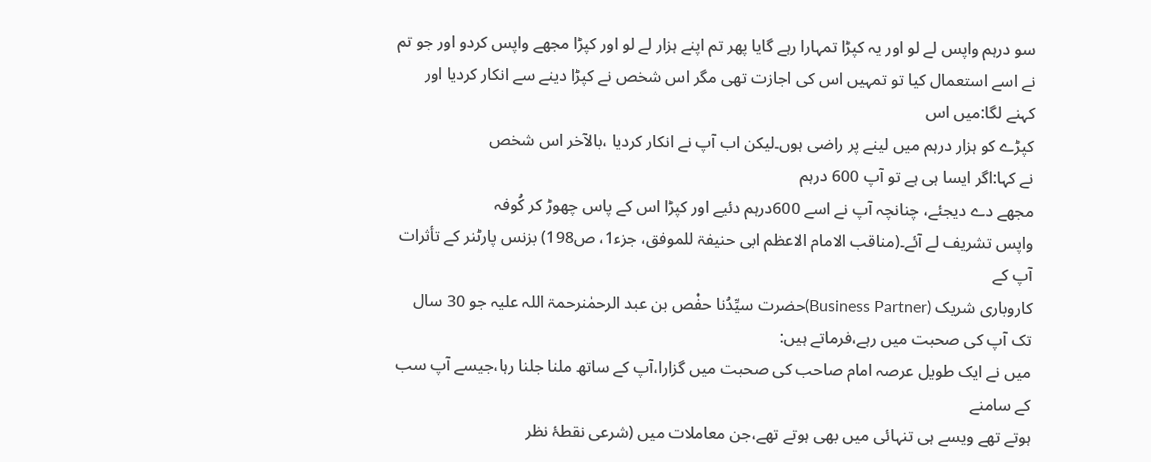سو درہم واپس لے لو اور یہ کپڑا تمہارا رہے گایا پھر تم اپنے ہزار لے لو اور کپڑا مجھے واپس کردو اور جو تم
نے اسے استعمال کیا تو تمہیں اس کی اجازت تھی مگر اس شخص نے کپڑا دینے سے انکار کردیا اور کہنے لگا:میں اس
کپڑے کو ہزار درہم میں لینے پر راضی ہوں۔لیکن اب آپ نے انکار کردیا ،بالآخر اس شخص
نے کہا:اگر ایسا ہی ہے تو آپ 600 درہم
مجھے دے دیجئے، چنانچہ آپ نے اسے 600درہم دئیے اور کپڑا اس کے پاس چھوڑ کر کُوفہ
واپس تشریف لے آئے۔(مناقب الامام الاعظم ابی حنیفۃ للموفق، جزء1، ص198) بزنس پارٹنر کے تأثرات آپ کے
کاروباری شریک (Business Partner)حضرت سیِّدُنا حفْص بن عبد الرحمٰنرحمۃ اللہ علیہ جو 30 سال تک آپ کی صحبت میں رہے،فرماتے ہیں:
میں نے ایک طویل عرصہ امام صاحب کی صحبت میں گزارا،آپ کے ساتھ ملنا جلنا رہا،جیسے آپ سب کے سامنے
ہوتے تھے ویسے ہی تنہائی میں بھی ہوتے تھے،جن معاملات میں (شرعی نقطۂ نظر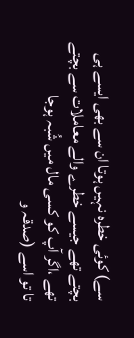سے) کوئی خطرہ نہیں ہوتا ان سے بھی ایسے ہی بچتے تھے جیسے خطرے والے معاملات سے بچتے تھے ،اگر آپ کو کسی مال میں شُبہ ہوجا
تا تو اسے (صدقہ و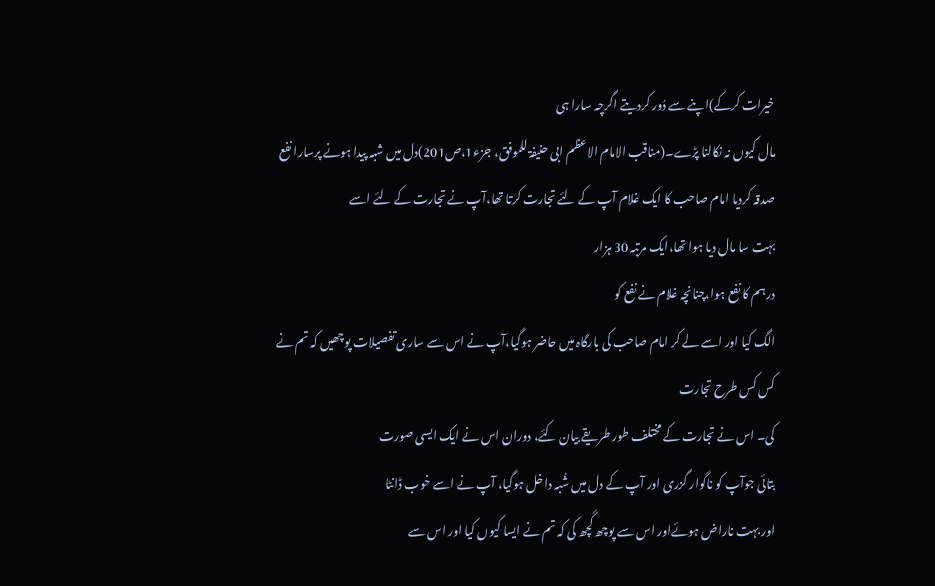خیرات کرکے)اپنے سے دُور کردیتے اگرچہ سارا ہی
مال کیوں نہ نکالنا پڑے۔(مناقب الامام الاعظم ابی حنیفۃ للموفق، جزء1،ص201)دل میں شبہ پیدا ہونے پرسارا نفع صدقہ کردیا امام صاحب کا ایک غلام آپ کے لئے تجارت کرتا تھا،آپ نے تجارت کے لئے اسے
بہت سا مال دیا ہوا تھا،ایک مرتبہ 30 ہزار
درہم کا نفع ہوا،چنانچہ غلام نے نفع کو
الگ کیا اور اسے لے کر امام صاحب کی بارگاہ میں حاضر ہوگیا،آپ نے اس سے ساری تفصیلات پوچھیں کہ تم نے کس کس طرح تجارت
کی۔ اس نے تجارت کے مختلف طور طریقے بیان کئے، دوران اس نے ایک ایسی صورت
بتائی جوآپ کو ناگوار گزری اور آپ کے دل میں شُبہ داخل ہوگیا، آپ نے اسے خوب ڈانٹا
اور بہت ناراض ہوئےاور اس سے پوچھ گچھ کی کہ تم نے ایسا کیوں کیا اور اس سے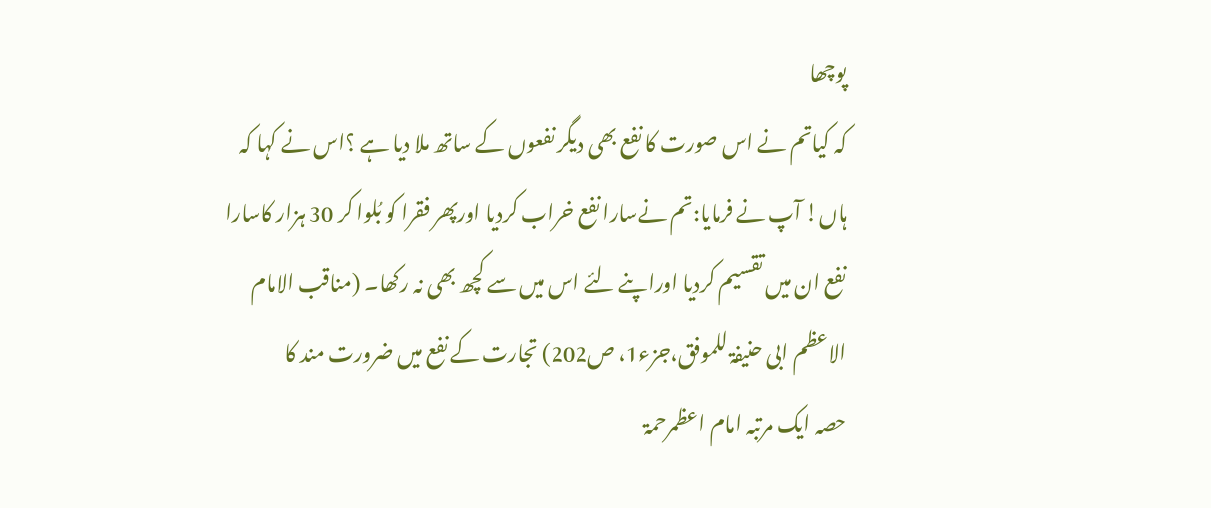پوچھا
کہ کیاتم نے اس صورت کا نفع بھی دیگر نفعوں کے ساتھ ملا دیا ہے ؟اس نے کہا کہ
ہاں! آپ نے فرمایا:تم نےسارا نفع خراب کردیا اورپھر فقرا کو بُلوا کر 30 ہزار کاسارا
نفع ان میں تقسیم کردیا اوراپنے لئے اس میں سے کچھ بھی نہ رکھا۔ (مناقب الامام
الاعظم ابی حنیفۃ للموفق،جزء1، ص202) تجارت کے نفع میں ضرورت مند کا
حصہ ایک مرتبہ امام اعظمرحمۃ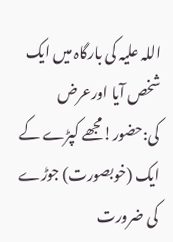اللہ علیہ کی بارگاہ میں ایک شخص آیا اورعرض کی:حضور!مجھے کپڑے کے ایک (خوبصورت) جوڑے کی ضرورت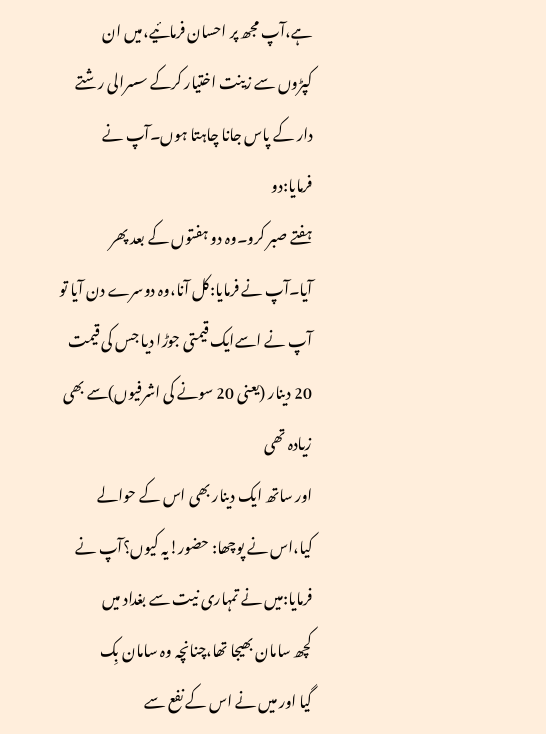ہے،آپ مجھ پر احسان فرمائیے،میں ان
کپڑوں سے زینت اختیار کرکے سسرالی رشتے دار کے پاس جانا چاہتا ہوں۔آپ نے فرمایا:دو
ہفتے صبر کرو۔وہ دو ہفتوں کے بعد پھر آیا۔آپ نے فرمایا:کل آنا،وہ دوسرے دن آیا تو
آپ نے اسےایک قیمتی جوڑا دیا جس کی قیمت 20 دینار (یعنی 20 سونے کی اشرفیوں)سے بھی زیادہ تھی
اور ساتھ ایک دینار بھی اس کے حوالے کیا،اس نے پوچھا: حضور!یہ کیوں؟آپ نے
فرمایا:میں نے تمہاری نیت سے بغداد میں
کچھ سامان بھیجا تھا،چنانچہ وہ سامان بِک
گیا اور میں نے اس کے نفع سے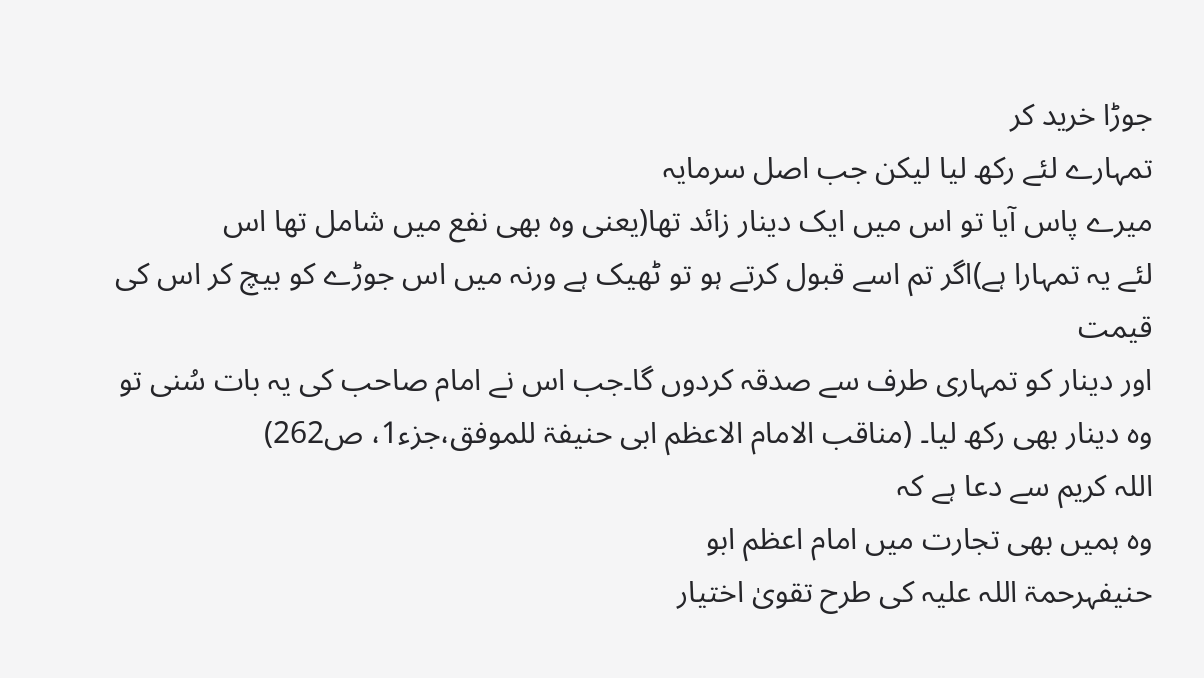جوڑا خرید کر
تمہارے لئے رکھ لیا لیکن جب اصل سرمایہ
میرے پاس آیا تو اس میں ایک دینار زائد تھا(یعنی وہ بھی نفع میں شامل تھا اس
لئے یہ تمہارا ہے)اگر تم اسے قبول کرتے ہو تو ٹھیک ہے ورنہ میں اس جوڑے کو بیچ کر اس کی قیمت
اور دینار کو تمہاری طرف سے صدقہ کردوں گا۔جب اس نے امام صاحب کی یہ بات سُنی تو
وہ دینار بھی رکھ لیا۔ (مناقب الامام الاعظم ابی حنیفۃ للموفق،جزء1، ص262)
اللہ کریم سے دعا ہے کہ
وہ ہمیں بھی تجارت میں امام اعظم ابو
حنیفہرحمۃ اللہ علیہ کی طرح تقویٰ اختیار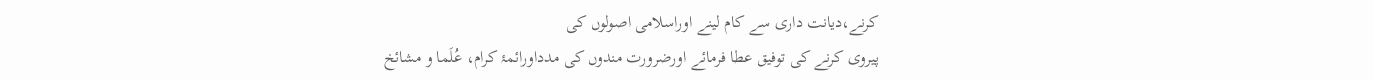کرنے،دیانت داری سے کام لینے اوراسلامی اصولوں کی
پیروی کرنے کی توفیق عطا فرمائے اورضرورت مندوں کی مدداورائمۂ کرام، عُلَما و مشائخ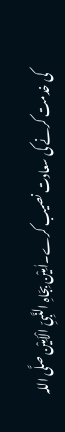کی خدمت کرنے کی سعادت نصیب کرے۔اٰمِیْن بِجَاہِ النَّبِیِّ الْاَمِیْن صلَّی اللہ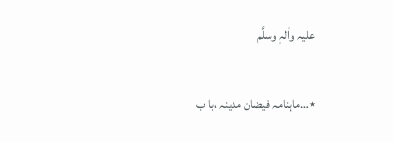علیہ واٰلہٖ وسلَّم

٭…ماہنامہ فیضان مدینہ ،با ب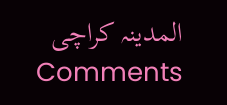المدینہ کراچی
Comments